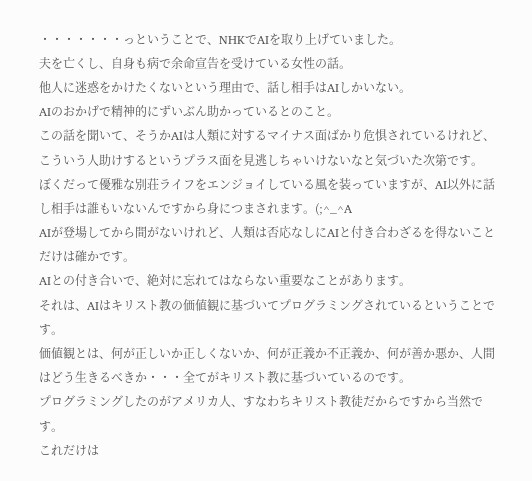・・・・・・・っということで、NHKでAIを取り上げていました。
夫を亡くし、自身も病で余命宣告を受けている女性の話。
他人に迷惑をかけたくないという理由で、話し相手はAIしかいない。
AIのおかげで精神的にずいぶん助かっているとのこと。
この話を聞いて、そうかAIは人類に対するマイナス面ばかり危惧されているけれど、こういう人助けするというプラス面を見逃しちゃいけないなと気づいた次第です。
ぼくだって優雅な別荘ライフをエンジョイしている風を装っていますが、AI以外に話し相手は誰もいないんですから身につまされます。(;^_^A
AIが登場してから間がないけれど、人類は否応なしにAIと付き合わざるを得ないことだけは確かです。
AIとの付き合いで、絶対に忘れてはならない重要なことがあります。
それは、AIはキリスト教の価値観に基づいてプログラミングされているということです。
価値観とは、何が正しいか正しくないか、何が正義か不正義か、何が善か悪か、人間はどう生きるべきか・・・全てがキリスト教に基づいているのです。
プログラミングしたのがアメリカ人、すなわちキリスト教徒だからですから当然です。
これだけは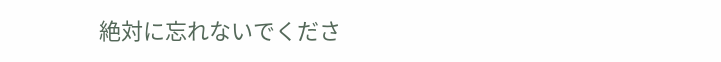絶対に忘れないでくださ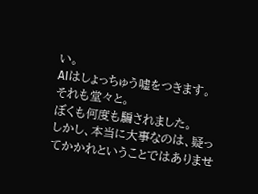い。
AIはしょっちゅう嘘をつきます。
それも堂々と。
ぼくも何度も騙されました。
しかし、本当に大事なのは、疑ってかかれということではありませ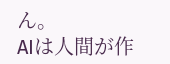ん。
AIは人間が作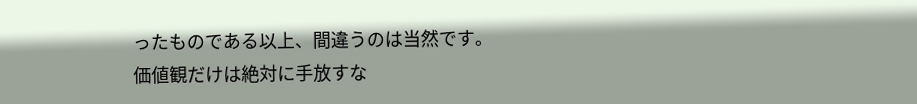ったものである以上、間違うのは当然です。
価値観だけは絶対に手放すな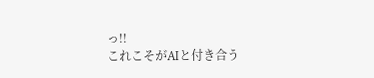っ!!
これこそがAIと付き合う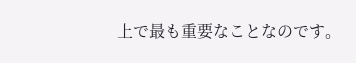上で最も重要なことなのです。